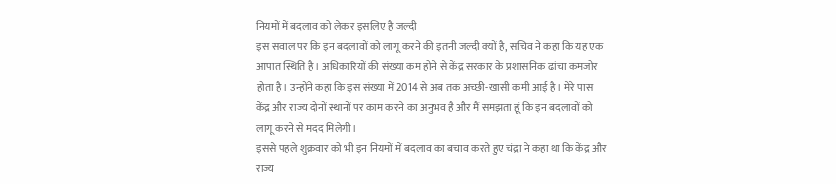नियमों में बदलाव को लेकर इसलिए है जल्दी
इस सवाल पर कि इन बदलावों को लागू करने की इतनी जल्दी क्यों है, सचिव ने कहा कि यह एक आपात स्थिति है। अधिकारियों की संख्या कम होने से केंद्र सरकार के प्रशासनिक ढांचा कमजोर होता है। उन्होंने कहा कि इस संख्या में 2014 से अब तक अच्छी-खासी कमी आई है। मेरे पास केंद्र और राज्य दोनों स्थानों पर काम करने का अनुभव है और मैं समझता हूं कि इन बदलावों को लागू करने से मदद मिलेगी।
इससे पहले शुक्रवार को भी इन नियमों में बदलाव का बचाव करते हुए चंद्रा ने कहा था कि केंद्र और राज्य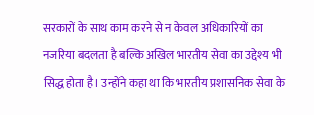सरकारों के साथ काम करने से न केवल अधिकारियों का नजरिया बदलता है बल्कि अखिल भारतीय सेवा का उद्देश्य भी सिद्ध होता है। उन्होंने कहा था कि भारतीय प्रशासनिक सेवा के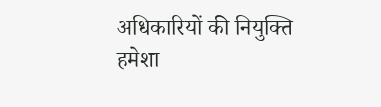अधिकारियों की नियुक्ति हमेशा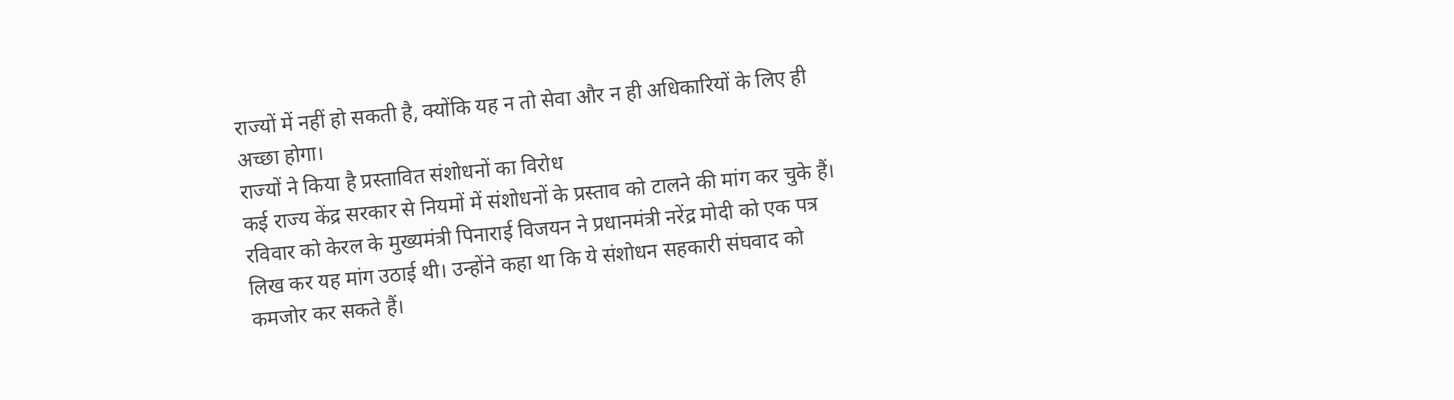राज्यों में नहीं हो सकती है, क्योंकि यह न तो सेवा और न ही अधिकारियों के लिए ही अच्छा होगा।
राज्यों ने किया है प्रस्तावित संशोधनों का विरोध
कई राज्य केंद्र सरकार से नियमों में संशोधनों के प्रस्ताव को टालने की मांग कर चुके हैं। रविवार को केरल के मुख्यमंत्री पिनाराई विजयन ने प्रधानमंत्री नरेंद्र मोदी को एक पत्र लिख कर यह मांग उठाई थी। उन्होंने कहा था कि ये संशोधन सहकारी संघवाद को कमजोर कर सकते हैं।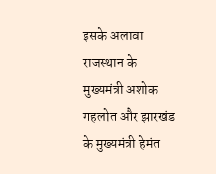इसके अलावा राजस्थान के मुख्यमंत्री अशोक गहलोत और झारखंड के मुख्यमंत्री हेमंत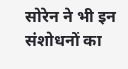सोरेन ने भी इन संशोधनों का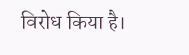विरोध किया है।